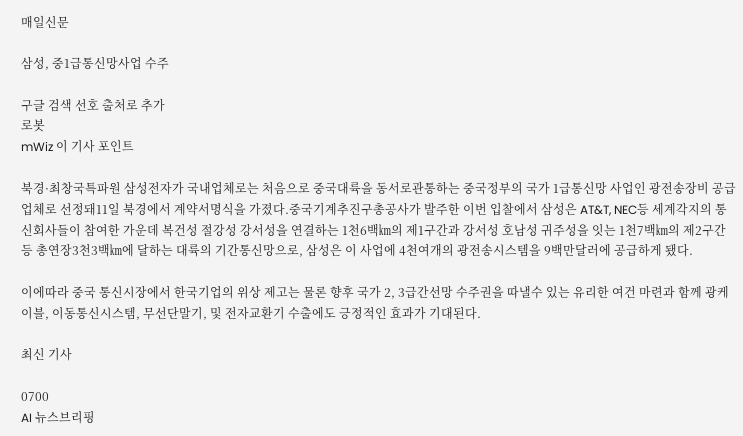매일신문

삼성, 중1급통신망사업 수주

구글 검색 선호 출처로 추가
로봇
mWiz 이 기사 포인트

북경·최창국특파원 삼성전자가 국내업체로는 처음으로 중국대륙을 동서로관통하는 중국정부의 국가 1급통신망 사업인 광전송장비 공급업체로 선정돼11일 북경에서 계약서명식을 가졌다.중국기계추진구총공사가 발주한 이번 입찰에서 삼성은 AT&T, NEC등 세계각지의 통신회사들이 참여한 가운데 복건성 절강성 강서성을 연결하는 1천6백㎞의 제1구간과 강서성 호남성 귀주성을 잇는 1천7백㎞의 제2구간등 총연장3천3백㎞에 달하는 대륙의 기간통신망으로, 삼성은 이 사업에 4천여개의 광전송시스템을 9백만달러에 공급하게 됐다.

이에따라 중국 통신시장에서 한국기업의 위상 제고는 물론 향후 국가 2, 3급간선망 수주권을 따낼수 있는 유리한 여건 마련과 함께 광케이블, 이동통신시스템, 무선단말기, 및 전자교환기 수출에도 긍정적인 효과가 기대된다.

최신 기사

0700
AI 뉴스브리핑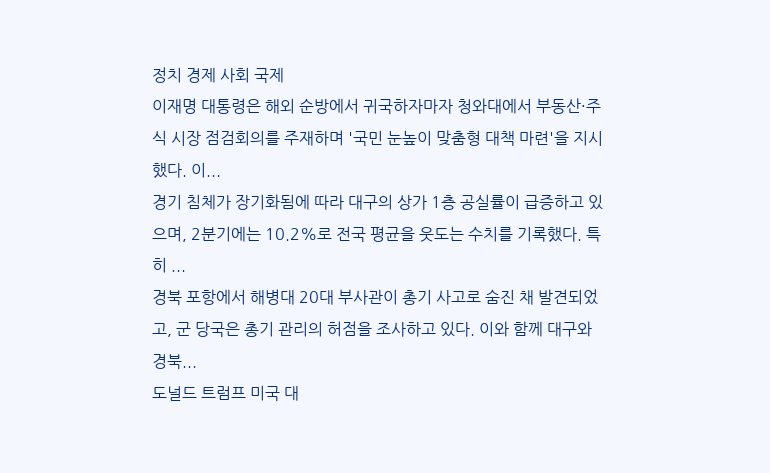정치 경제 사회 국제
이재명 대통령은 해외 순방에서 귀국하자마자 청와대에서 부동산·주식 시장 점검회의를 주재하며 '국민 눈높이 맞춤형 대책 마련'을 지시했다. 이...
경기 침체가 장기화됨에 따라 대구의 상가 1층 공실률이 급증하고 있으며, 2분기에는 10.2%로 전국 평균을 웃도는 수치를 기록했다. 특히 ...
경북 포항에서 해병대 20대 부사관이 총기 사고로 숨진 채 발견되었고, 군 당국은 총기 관리의 허점을 조사하고 있다. 이와 함께 대구와 경북...
도널드 트럼프 미국 대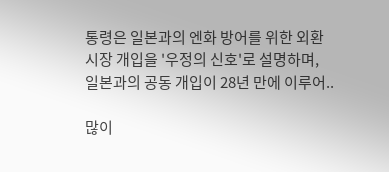통령은 일본과의 엔화 방어를 위한 외환시장 개입을 '우정의 신호'로 설명하며, 일본과의 공동 개입이 28년 만에 이루어..

많이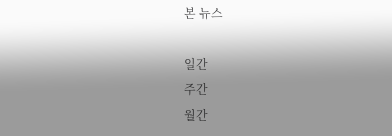본 뉴스

일간
주간
월간